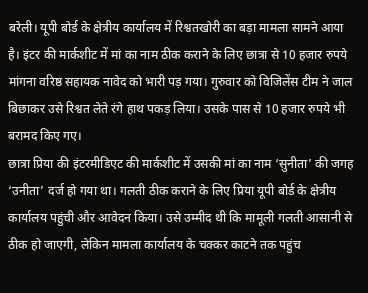बरेली। यूपी बोर्ड के क्षेत्रीय कार्यालय में रिश्वतखोरी का बड़ा मामला सामने आया है। इंटर की मार्कशीट में मां का नाम ठीक कराने के लिए छात्रा से 10 हजार रुपये मांगना वरिष्ठ सहायक नावेद को भारी पड़ गया। गुरुवार को विजिलेंस टीम ने जाल बिछाकर उसे रिश्वत लेते रंगे हाथ पकड़ लिया। उसके पास से 10 हजार रुपये भी बरामद किए गए।
छात्रा प्रिया की इंटरमीडिएट की मार्कशीट में उसकी मां का नाम ‘सुनीता’ की जगह ‘उनीता’ दर्ज हो गया था। गलती ठीक कराने के लिए प्रिया यूपी बोर्ड के क्षेत्रीय कार्यालय पहुंची और आवेदन किया। उसे उम्मीद थी कि मामूली गलती आसानी से ठीक हो जाएगी, लेकिन मामला कार्यालय के चक्कर काटने तक पहुंच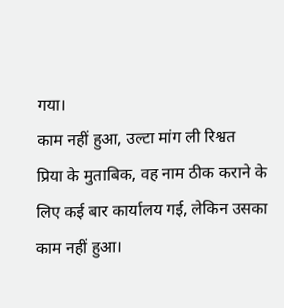गया।
काम नहीं हुआ, उल्टा मांग ली रिश्वत
प्रिया के मुताबिक, वह नाम ठीक कराने के लिए कई बार कार्यालय गई, लेकिन उसका काम नहीं हुआ।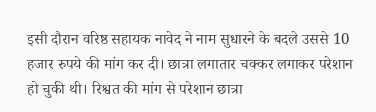इसी दौरान वरिष्ठ सहायक नावेद ने नाम सुधारने के बदले उससे 10 हजार रुपये की मांग कर दी। छात्रा लगातार चक्कर लगाकर परेशान हो चुकी थी। रिश्वत की मांग से परेशान छात्रा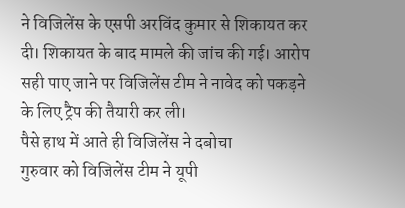ने विजिलेंस के एसपी अरविंद कुमार से शिकायत कर दी। शिकायत के बाद मामले की जांच की गई। आरोप सही पाए जाने पर विजिलेंस टीम ने नावेद को पकड़ने के लिए ट्रैप की तैयारी कर ली।
पैसे हाथ में आते ही विजिलेंस ने दबोचा
गुरुवार को विजिलेंस टीम ने यूपी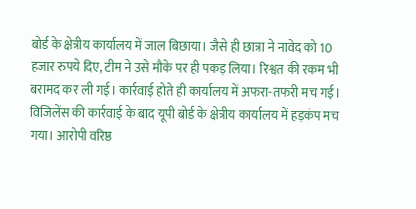बोर्ड के क्षेत्रीय कार्यालय में जाल बिछाया। जैसे ही छात्रा ने नावेद को 10 हजार रुपये दिए, टीम ने उसे मौके पर ही पकड़ लिया। रिश्वत की रकम भी बरामद कर ली गई। कार्रवाई होते ही कार्यालय में अफरा-तफरी मच गई। विजिलेंस की कार्रवाई के बाद यूपी बोर्ड के क्षेत्रीय कार्यालय में हड़कंप मच गया। आरोपी वरिष्ठ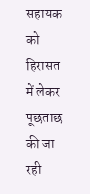सहायक को हिरासत में लेकर पूछताछ की जा रही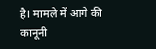है। मामले में आगे की कानूनी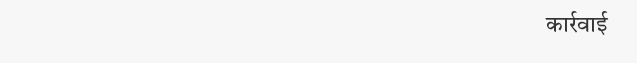कार्रवाई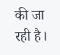की जा रही है।